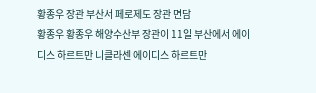황종우 장관 부산서 페로제도 장관 면담
황종우 황종우 해양수산부 장관이 11일 부산에서 에이디스 하르트만 니클라센 에이디스 하르트만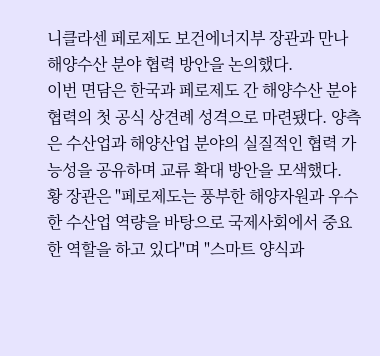니클라센 페로제도 보건에너지부 장관과 만나 해양수산 분야 협력 방안을 논의했다.
이번 면담은 한국과 페로제도 간 해양수산 분야 협력의 첫 공식 상견례 성격으로 마련됐다. 양측은 수산업과 해양산업 분야의 실질적인 협력 가능성을 공유하며 교류 확대 방안을 모색했다.
황 장관은 "페로제도는 풍부한 해양자원과 우수한 수산업 역량을 바탕으로 국제사회에서 중요한 역할을 하고 있다"며 "스마트 양식과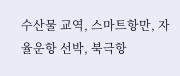수산물 교역, 스마트항만, 자율운항 선박, 북극항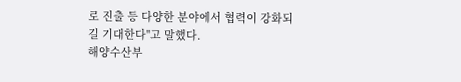로 진출 등 다양한 분야에서 협력이 강화되길 기대한다"고 말했다.
해양수산부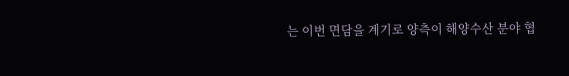는 이번 면담을 계기로 양측이 해양수산 분야 협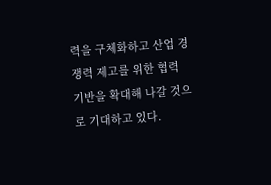력을 구체화하고 산업 경쟁력 제고를 위한 협력 기반을 확대해 나갈 것으로 기대하고 있다.